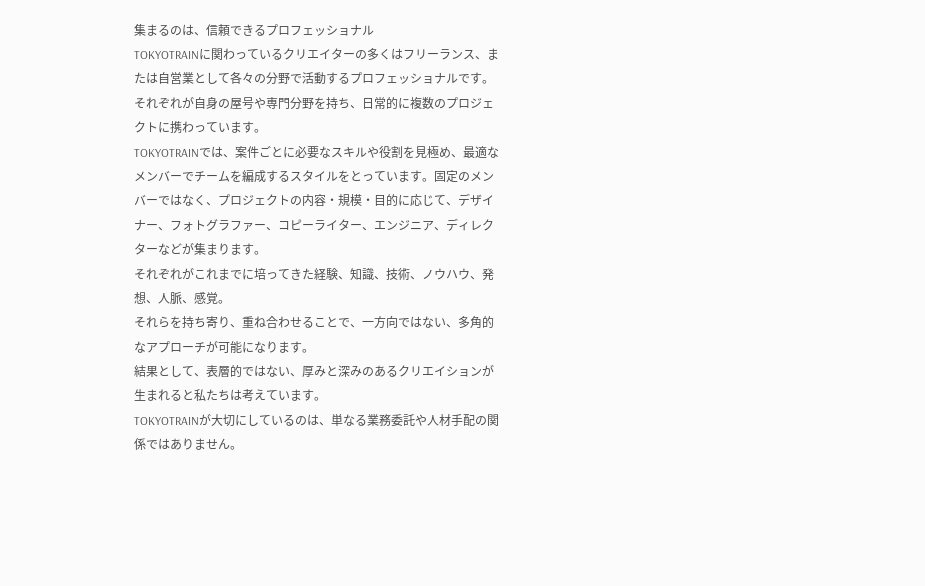集まるのは、信頼できるプロフェッショナル
TOKYOTRAINに関わっているクリエイターの多くはフリーランス、または自営業として各々の分野で活動するプロフェッショナルです。それぞれが自身の屋号や専門分野を持ち、日常的に複数のプロジェクトに携わっています。
TOKYOTRAINでは、案件ごとに必要なスキルや役割を見極め、最適なメンバーでチームを編成するスタイルをとっています。固定のメンバーではなく、プロジェクトの内容・規模・目的に応じて、デザイナー、フォトグラファー、コピーライター、エンジニア、ディレクターなどが集まります。
それぞれがこれまでに培ってきた経験、知識、技術、ノウハウ、発想、人脈、感覚。
それらを持ち寄り、重ね合わせることで、一方向ではない、多角的なアプローチが可能になります。
結果として、表層的ではない、厚みと深みのあるクリエイションが生まれると私たちは考えています。
TOKYOTRAINが大切にしているのは、単なる業務委託や人材手配の関係ではありません。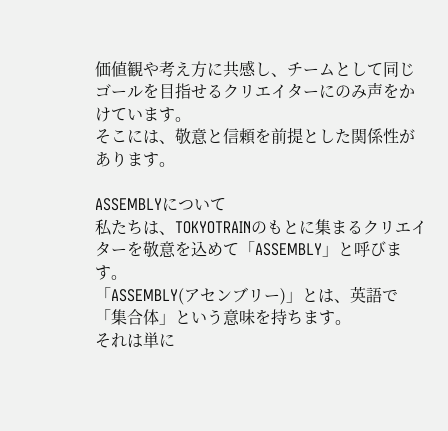価値観や考え方に共感し、チームとして同じゴールを目指せるクリエイターにのみ声をかけています。
そこには、敬意と信頼を前提とした関係性があります。

ASSEMBLYについて
私たちは、TOKYOTRAINのもとに集まるクリエイターを敬意を込めて「ASSEMBLY」と呼びます。
「ASSEMBLY(アセンブリー)」とは、英語で「集合体」という意味を持ちます。
それは単に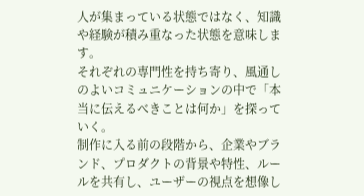人が集まっている状態ではなく、知識や経験が積み重なった状態を意味します。
それぞれの専門性を持ち寄り、風通しのよいコミュニケーションの中で「本当に伝えるべきことは何か」を探っていく。
制作に入る前の段階から、企業やブランド、プロダクトの背景や特性、ルールを共有し、ユーザーの視点を想像し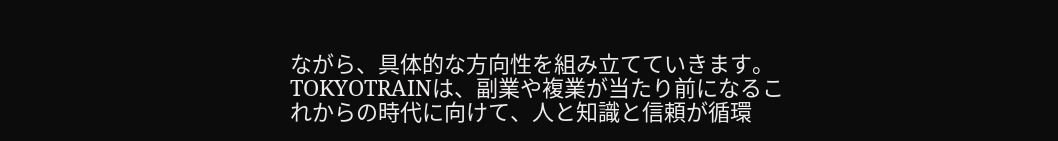ながら、具体的な方向性を組み立てていきます。
TOKYOTRAINは、副業や複業が当たり前になるこれからの時代に向けて、人と知識と信頼が循環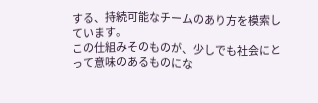する、持続可能なチームのあり方を模索しています。
この仕組みそのものが、少しでも社会にとって意味のあるものにな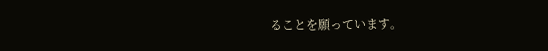ることを願っています。